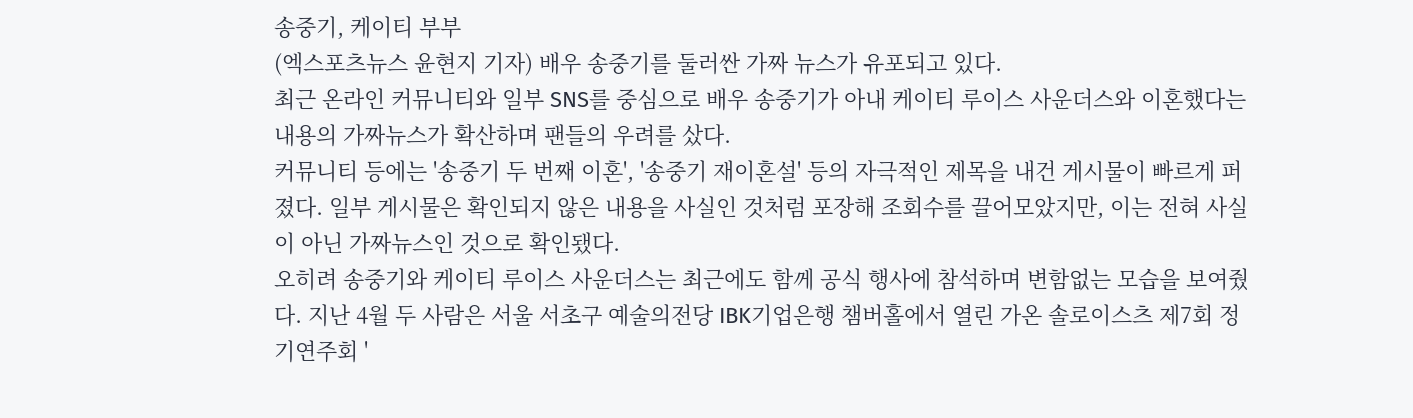송중기, 케이티 부부
(엑스포츠뉴스 윤현지 기자) 배우 송중기를 둘러싼 가짜 뉴스가 유포되고 있다.
최근 온라인 커뮤니티와 일부 SNS를 중심으로 배우 송중기가 아내 케이티 루이스 사운더스와 이혼했다는 내용의 가짜뉴스가 확산하며 팬들의 우려를 샀다.
커뮤니티 등에는 '송중기 두 번째 이혼', '송중기 재이혼설' 등의 자극적인 제목을 내건 게시물이 빠르게 퍼졌다. 일부 게시물은 확인되지 않은 내용을 사실인 것처럼 포장해 조회수를 끌어모았지만, 이는 전혀 사실이 아닌 가짜뉴스인 것으로 확인됐다.
오히려 송중기와 케이티 루이스 사운더스는 최근에도 함께 공식 행사에 참석하며 변함없는 모습을 보여줬다. 지난 4월 두 사람은 서울 서초구 예술의전당 IBK기업은행 챔버홀에서 열린 가온 솔로이스츠 제7회 정기연주회 '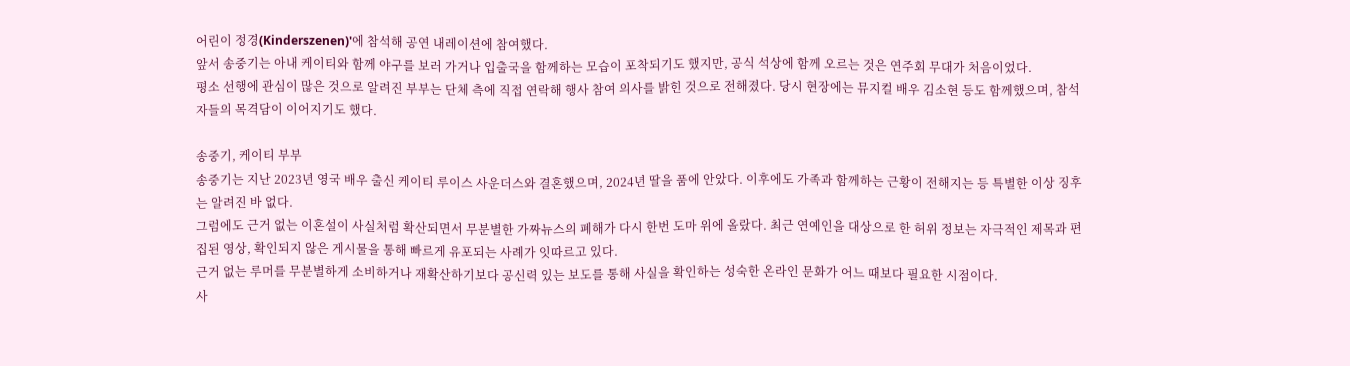어린이 정경(Kinderszenen)'에 참석해 공연 내레이션에 참여했다.
앞서 송중기는 아내 케이티와 함께 야구를 보러 가거나 입출국을 함께하는 모습이 포착되기도 했지만, 공식 석상에 함께 오르는 것은 연주회 무대가 처음이었다.
평소 선행에 관심이 많은 것으로 알려진 부부는 단체 측에 직접 연락해 행사 참여 의사를 밝힌 것으로 전해졌다. 당시 현장에는 뮤지컬 배우 김소현 등도 함께했으며, 참석자들의 목격담이 이어지기도 했다.

송중기, 케이티 부부
송중기는 지난 2023년 영국 배우 출신 케이티 루이스 사운더스와 결혼했으며, 2024년 딸을 품에 안았다. 이후에도 가족과 함께하는 근황이 전해지는 등 특별한 이상 징후는 알려진 바 없다.
그럼에도 근거 없는 이혼설이 사실처럼 확산되면서 무분별한 가짜뉴스의 폐해가 다시 한번 도마 위에 올랐다. 최근 연예인을 대상으로 한 허위 정보는 자극적인 제목과 편집된 영상, 확인되지 않은 게시물을 통해 빠르게 유포되는 사례가 잇따르고 있다.
근거 없는 루머를 무분별하게 소비하거나 재확산하기보다 공신력 있는 보도를 통해 사실을 확인하는 성숙한 온라인 문화가 어느 때보다 필요한 시점이다.
사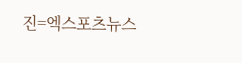진=엑스포츠뉴스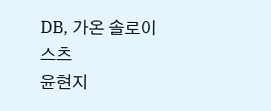DB, 가온 솔로이스츠
윤현지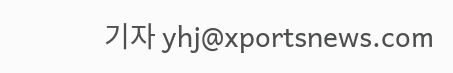기자 yhj@xportsnews.com